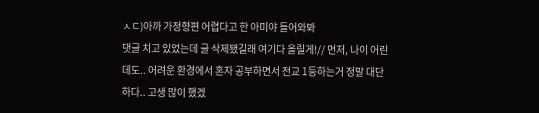ㅅㄷ)아까 가정형편 어렵다고 한 아미야 들어와봐
댓글 치고 있었는데 글 삭제됐길래 여기다 올릴게!// 먼저, 나이 어린데도.. 어려운 환경에서 혼자 공부하면서 전교 1등하는거 정말 대단하다.. 고생 많이 했겠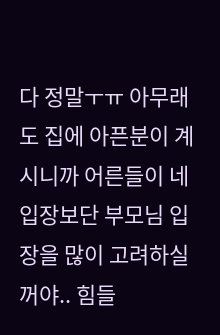다 정말ㅜㅠ 아무래도 집에 아픈분이 계시니까 어른들이 네 입장보단 부모님 입장을 많이 고려하실꺼야.. 힘들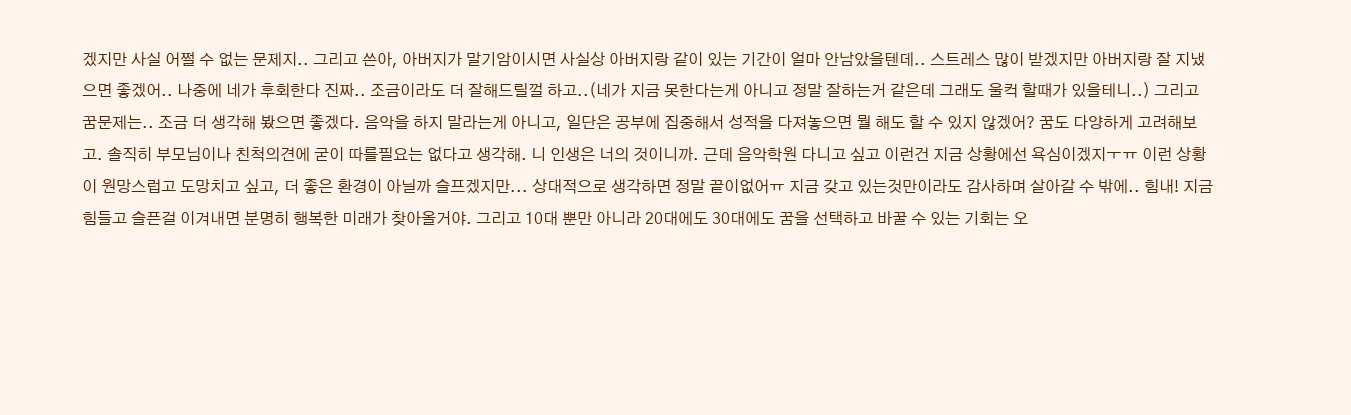겠지만 사실 어쩔 수 없는 문제지.. 그리고 쓴아, 아버지가 말기암이시면 사실상 아버지랑 같이 있는 기간이 얼마 안남았을텐데.. 스트레스 많이 받겠지만 아버지랑 잘 지냈으면 좋겠어.. 나중에 네가 후회한다 진짜.. 조금이라도 더 잘해드릴껄 하고..(네가 지금 못한다는게 아니고 정말 잘하는거 같은데 그래도 울컥 할때가 있을테니..) 그리고 꿈문제는.. 조금 더 생각해 봤으면 좋겠다. 음악을 하지 말라는게 아니고, 일단은 공부에 집중해서 성적을 다져놓으면 뭘 해도 할 수 있지 않겠어? 꿈도 다양하게 고려해보고. 솔직히 부모님이나 친척의견에 굳이 따를필요는 없다고 생각해. 니 인생은 너의 것이니까. 근데 음악학원 다니고 싶고 이런건 지금 상황에선 욕심이겠지ㅜㅠ 이런 상황이 원망스럽고 도망치고 싶고, 더 좋은 환경이 아닐까 슬프겠지만... 상대적으로 생각하면 정말 끝이없어ㅠ 지금 갖고 있는것만이라도 감사하며 살아갈 수 밖에.. 힘내! 지금 힘들고 슬픈걸 이겨내면 분명히 행복한 미래가 찾아올거야. 그리고 10대 뿐만 아니라 20대에도 30대에도 꿈을 선택하고 바꿀 수 있는 기회는 오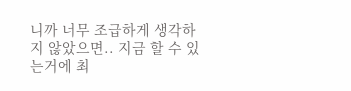니까 너무 조급하게 생각하지 않았으면.. 지금 할 수 있는거에 최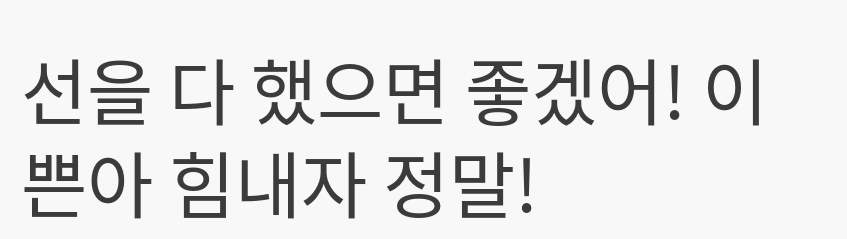선을 다 했으면 좋겠어! 이쁜아 힘내자 정말!